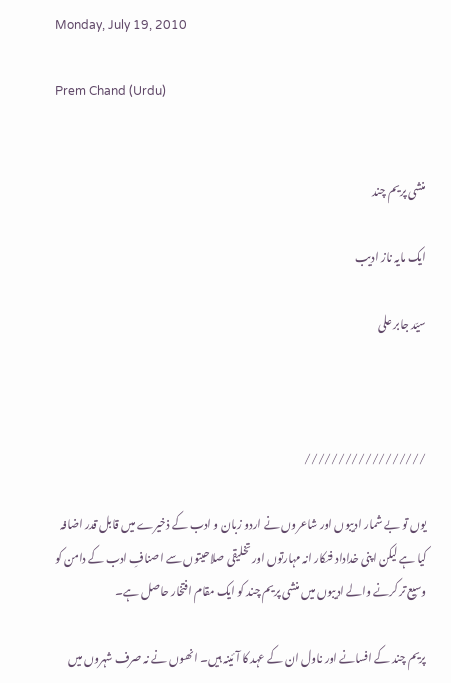Monday, July 19, 2010

Prem Chand (Urdu)


منشی پریم چند

ایک مایہ ناز ادیب

سیّد جابر علی



//////////////////

یوں تو بے شمار ادیبوں اور شاعروں نے اردو زبان و ادب کے ذخیرے میں قابل قدر اضافہ کیا ہے لیکن اپنی خداداد فنکار انہ مہارتوں اور تخلیقی صلاحیتوں سے اصنافِ ادب کے دامن کو وسیع تر کرنے والے ادیبوں میں منشی پریم چند کو ایک مقام افتخار حاصل ہے۔

پریم چند کے افسانے اور ناول ان کے عہد کا آئینہ ہیں۔ انھوں نے نہ صرف شہروں میں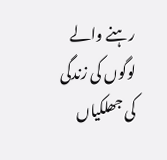رہنے والے لوگوں کی زندگی کی جھلکیاں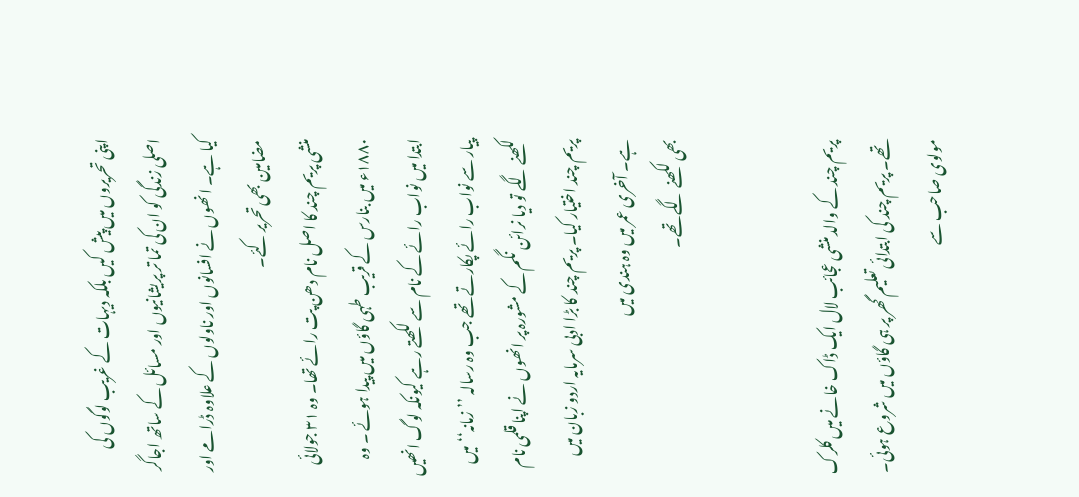اپنی تحریروں میں پیش کیں بلکہ دیہات کے غریب لوگوں کی اصلی زندگی کو ان کی تما تر پریشانیوں اور مسائل کے ساتھ اجاگر کیا ہے۔ انھوں نے افسانوں اور ناولوں کے علاوہ ڈرامے اور مضامین بھی تحریر کئے۔
منشی پریم چند کا اصل نام دھن پت رائے تھا۔ وہ ۳۱ جولائی ۱۸۸۰ء میں بنارس کے قریب طہی گاؤں میں پیدا ہوئے ۔ وہ ابتدا میں نواب رائے کے نام سے لکھتے رہے کیونکہ لوگ انھیں پیار سے نواب رائے پکارتے تھے جب وہ رسالہ ’’زمانہ‘‘ میں لکھنے لگے تو دیا نرائن نگم کے مشورہ پر انھوں نے اپنا قلمی نام پریم چند اختیار کیا۔ پریم چند کا بڑا ادبی سرمایہ اردو زبان میں ہے۔ آخری عمر میں وہ ہندی میں
بھی لکھنے لگے تھے۔


پریم چند کے والد منشی عجائب لال ایک ڈاک خانے میں کلرک تھے۔ پریم چند کی ابتدائی تعلیم گھر پر ہی گاؤں میں شروع ہوئی۔ مولوی صاحب سے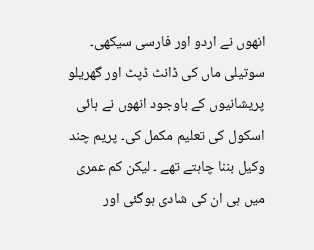انھوں نے اردو اور فارسی سیکھی۔ سوتیلی ماں کی ڈانٹ ڈپٹ اور گھریلو پریشانیوں کے باوجود انھوں نے ہائی اسکول کی تعلیم مکمل کی۔ پریم چند وکیل بننا چاہتے تھے ۔ لیکن کم عمری میں ہی ان کی شادی ہوگئی اور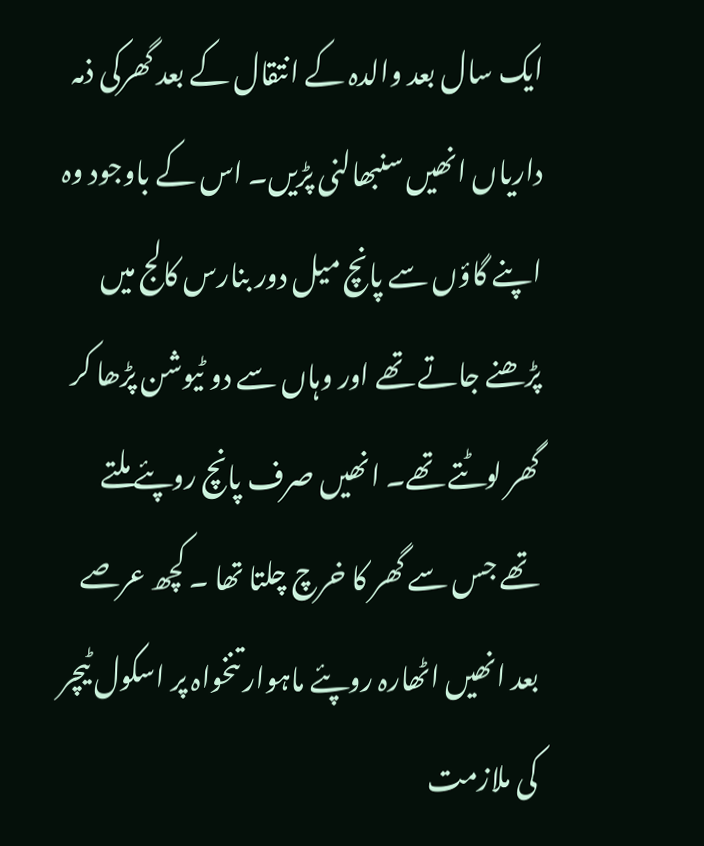ایک سال بعد والدہ کے انتقال کے بعد گھرکی ذمہ داریاں انھیں سنبھالنی پڑیں۔ اس کے باوجود وہ اپنے گاؤں سے پانچ میل دور بنارس کالج میں پڑھنے جاتے تھے اور وہاں سے دو ٹیوشن پڑھا کر گھر لوٹتے تھے۔ انھیں صرف پانچ روپئے ملتے تھے جس سے گھر کا خرچ چلتا تھا ۔ کچھ عرصے بعد انھیں اٹھارہ روپئے ماہوار تنخواہ پر اسکول ٹیچر کی ملازمت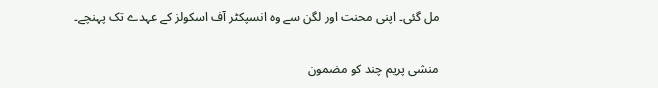مل گئی۔ اپنی محنت اور لگن سے وہ انسپکٹر آف اسکولز کے عہدے تک پہنچے۔

منشی پریم چند کو مضمون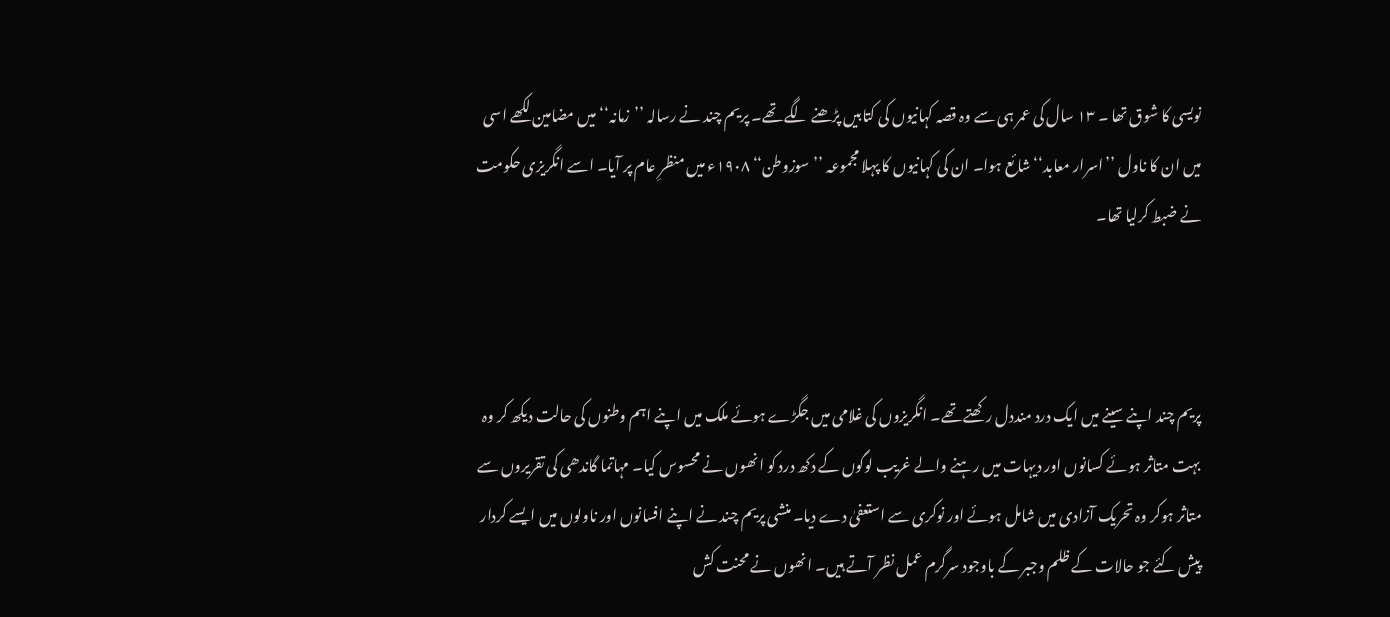نویسی کا شوق تھا ۔ ۱۳ سال کی عمر ہی سے وہ قصہ کہانیوں کی کتابیں پڑھنے لگے تھے۔ پریم چند نے رسالہ ’’زمانہ‘‘ میں مضامین لکھے اسی میں ان کا ناول ’’اسرار معابد‘‘شائع ہوا۔ ان کی کہانیوں کا پہلا مجموعہ ’’سوزوطن‘‘ ۱۹۰۸ء میں منظرِ عام پر آیا۔ اسے انگریزی حکومت نے ضبط کرلیا تھا۔



پریم چند اپنے سینے میں ایک درد منددل رکھتے تھے۔ انگریزوں کی غلامی میں جگڑے ہوئے ملک میں اپنے اہم وطنوں کی حالت دیکھ کر وہ بہت متاثر ہوئے کسانوں اور دیہات میں رہنے والے غریب لوگوں کے دکھ درد کو انھوں نے محسوس کیا۔ مہاتما گاندھی کی تقریروں سے متاثر ہوکر وہ تحریک آزادی میں شامل ہوئے اور نوکری سے استعفیٰ دے دیا۔ منشی پریم چند نے اپنے افسانوں اور ناولوں میں ایسے کردار پیش کئے جو حالات کے ظلم وجبر کے باوجود سرگرم عمل نظر آتے ہیں۔ انھوں نے محنت کش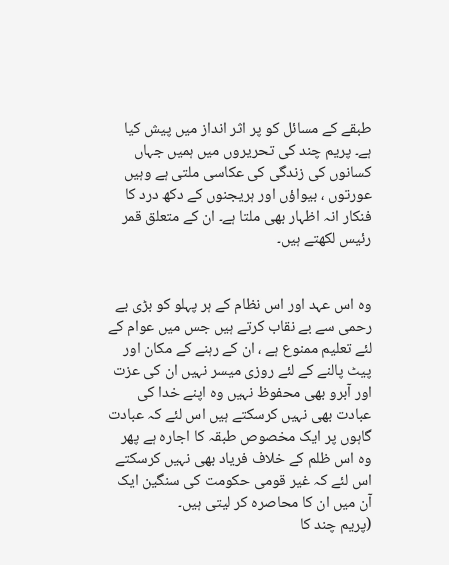طبقے کے مسائل کو پر اثر انداز میں پیش کیا ہے۔ پریم چند کی تحریروں میں ہمیں جہاں کسانوں کی زندگی کی عکاسی ملتی ہے وہیں عورتوں ، بیواؤں اور ہریجنوں کے دکھ درد کا فنکار انہ اظہار بھی ملتا ہے۔ ان کے متعلق قمر رئیس لکھتے ہیں۔


وہ اس عہد اور اس نظام کے ہر پہلو کو بڑی بے رحمی سے بے نقاب کرتے ہیں جس میں عوام کے لئے تعلیم ممنوع ہے ، ان کے رہنے کے مکان اور پیٹ پالنے کے لئے روزی میسر نہیں ان کی عزت اور آبرو بھی محفوظ نہیں وہ اپنے خدا کی عبادت بھی نہیں کرسکتے ہیں اس لئے کہ عبادت گاہوں پر ایک مخصوص طبقہ کا اجارہ ہے پھر وہ اس ظلم کے خلاف فریاد بھی نہیں کرسکتے اس لئے کہ غیر قومی حکومت کی سنگین ایک آن میں ان کا محاصرہ کر لیتی ہیں۔
(پریم چند کا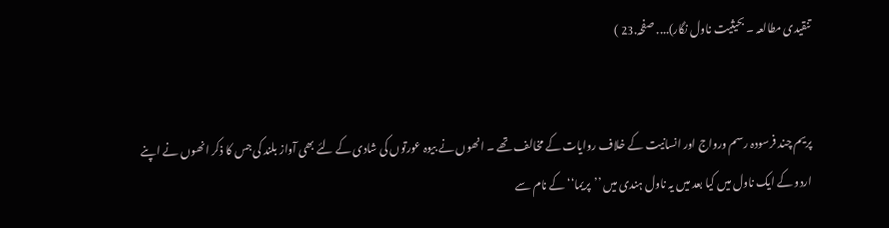تنقیدی مطالعہ ۔ بحیثیت ناول نگار).... صفحہ.23 )


پریم چند فرسودہ رسم ورواج اور انسانیت کے خلاف روایات کے مخالف تھے ۔ انھوں نے بیوہ عورتوں کی شادی کے لئے بھی آواز بلند کی جس کا ذکر انھوں نے اپنے اردو کے ایک ناول میں کیا بعد میں یہ ناول ہندی میں ’’پریما‘‘ کے نام سے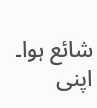شائع ہوا۔ اپنی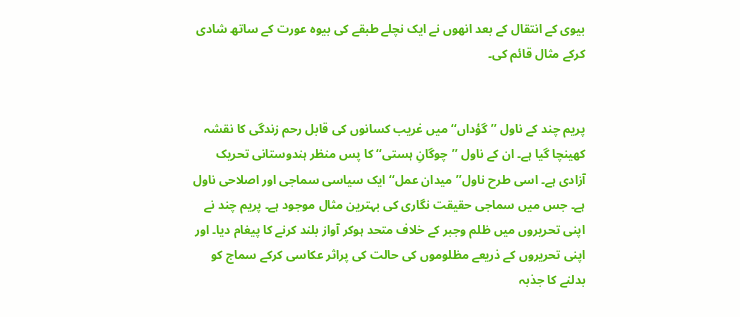بیوی کے انتقال کے بعد انھوں نے ایک نچلے طبقے کی بیوہ عورت کے ساتھ شادی کرکے مثال قائم کی۔


پریم چند کے ناول ’’گؤداں‘‘ میں غریب کسانوں کی قابل رحم زندگی کا نقشہ کھینچا گیا ہے۔ ان کے ناول ’’چوگانِ ہستی‘‘ کا پس منظر ہندوستانی تحریک آزادی ہے۔ اسی طرح ناول’’میدان عمل‘‘ ایک سیاسی سماجی اور اصلاحی ناول ہے۔ جس میں سماجی حقیقت نگاری کی بہترین مثال موجود ہے۔ پریم چند نے اپنی تحریروں میں ظلم وجبر کے خلاف متحد ہوکر آواز بلند کرنے کا پیغام دیا۔ اور اپنی تحریروں کے ذریعے مظلوموں کی حالت کی پراثر عکاسی کرکے سماج کو بدلنے کا جذبہ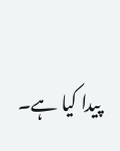پیدا کیا ہے۔